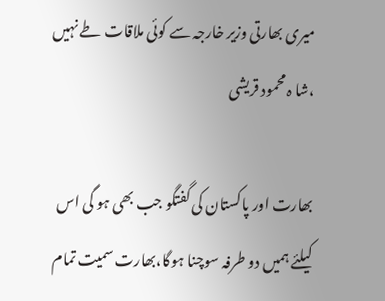میری بھارتی وزیر خارجہ سے کوئی ملاقات طے نہیں ،شا ہ محمود قریشی

بھارت اور پاکستان کی گفتگو جب بھی ہو گی اس کیلئے ہمیں دو طرفہ سوچنا ہوگا،بھارت سمیت تمام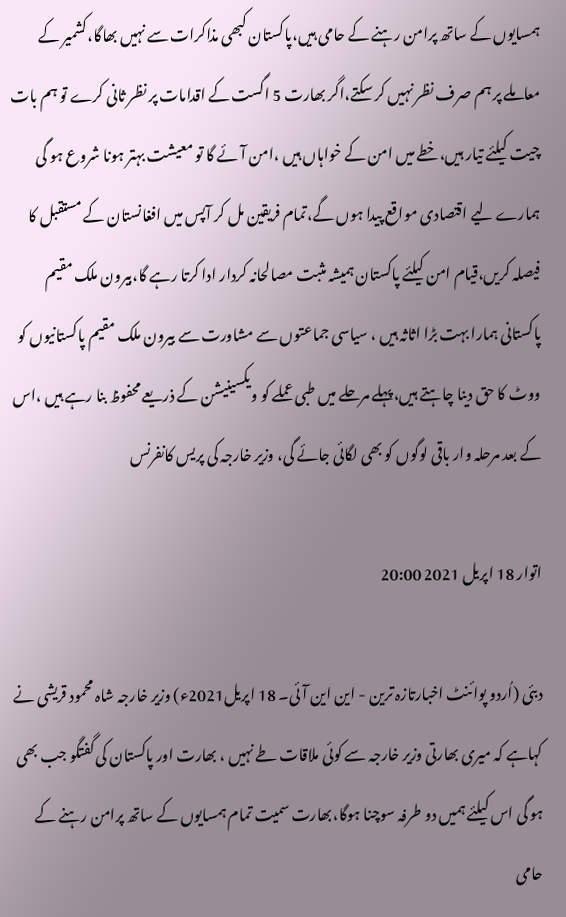ہمسایوں کے ساتھ پرامن رہنے کے حامی ہیں،پاکستان کبھی مذاکرات سے نہیں بھاگا،کشمیر کے معاملے پر ہم صرف نظر نہیں کر سکتے،اگر بھارت 5 اگست کے اقدامات پر نظر ثانی کرے تو ہم بات چیت کیلئے تیار ہیں،خطے میں امن کے خواہاں ہیں ،امن آئے گا تو معیشت بہتر ہونا شروع ہو گی ہمارے لیے اقتصادی مواقع پیدا ہوں گے،تمام فریقین مل کر آپس میں افغانستان کے مستقبل کا فیصلہ کریں،قیام امن کیلئے پاکستان ہمیشہ مثبت مصالحانہ کردار ادا کرتا رہے گا،بیرون ملک مقیم پاکستانی ہمارا بہت بڑا اثاثہ ہیں ، سیاسی جماعتوں سے مشاورت سے بیرون ملک مقیم پاکستانیوں کو ووٹ کا حق دینا چاہتے ہیں،پہلے مرحلے میں طبی عملے کو ویکسینیشن کے ذریعے محفوظ بنا رہے ہیں ،اس کے بعد مرحلہ وار باقی لوگوں کو بھی لگائی جائے گی، وزیر خارجہ کی پریس کانفرنس

اتوار 18 اپریل 2021 20:00

دبئی (اُردو پوائنٹ اخبارتازہ ترین - این این آئی۔ 18 اپریل2021ء) وزیر خارجہ شاہ محمود قریشی نے کہاہے کہ میری بھارتی وزیر خارجہ سے کوئی ملاقات طے نہیں ، بھارت اور پاکستان کی گفتگو جب بھی ہو گی اس کیلئے ہمیں دو طرفہ سوچنا ہوگا،بھارت سمیت تمام ہمسایوں کے ساتھ پرامن رہنے کے حامی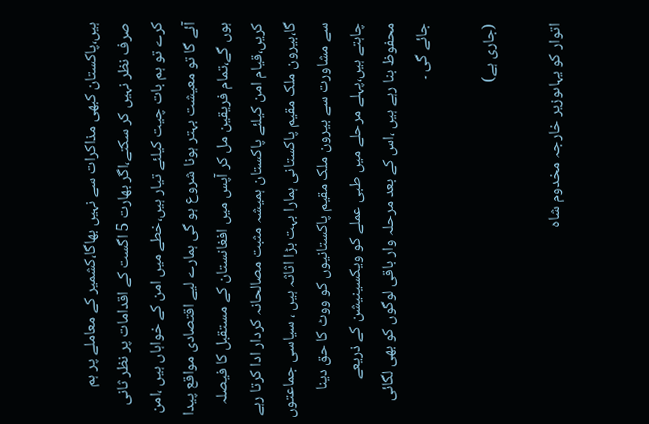ہیں،پاکستان کبھی مذاکرات سے نہیں بھاگا،کشمیر کے معاملے پر ہم صرف نظر نہیں کر سکتے،اگر بھارت 5 اگست کے اقدامات پر نظر ثانی کرے تو ہم بات چیت کیلئے تیار ہیں،خطے میں امن کے خواہاں ہیں ،امن آئے گا تو معیشت بہتر ہونا شروع ہو گی ہمارے لیے اقتصادی مواقع پیدا ہوں گے،تمام فریقین مل کر آپس میں افغانستان کے مستقبل کا فیصلہ کریں،قیام امن کیلئے پاکستان ہمیشہ مثبت مصالحانہ کردار ادا کرتا رہے گا،بیرون ملک مقیم پاکستانی ہمارا بہت بڑا اثاثہ ہیں ، سیاسی جماعتوں سے مشاورت سے بیرون ملک مقیم پاکستانیوں کو ووٹ کا حق دینا چاہتے ہیں،پہلے مرحلے میں طبی عملے کو ویکسینیشن کے ذریعے محفوظ بنا رہے ہیں ،اس کے بعد مرحلہ وار باقی لوگوں کو بھی لگائی جائے گی ۔

(جاری ہے)

اتوار کو یہاںوزیر خارجہ مخدوم شاہ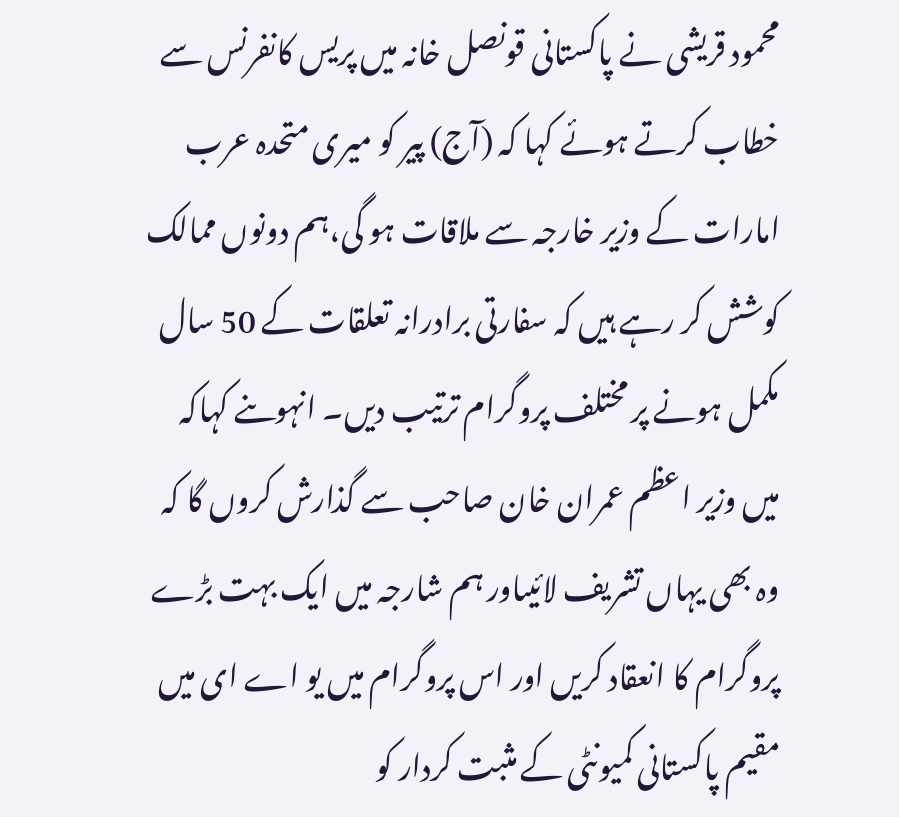محمود قریشی نے پاکستانی قونصل خانہ میں پریس کانفرنس سے خطاب کرتے ہوئے کہا کہ (آج) پیر کو میری متحدہ عرب امارات کے وزیر خارجہ سے ملاقات ہو گی،ہم دونوں ممالک کوشش کر رہے ہیں کہ سفارتی برادرانہ تعلقات کے 50 سال مکمل ہونے پر مختلف پروگرام ترتیب دیں۔ انہوںنے کہاکہ میں وزیر اعظم عمران خان صاحب سے گذارش کروں گا کہ وہ بھی یہاں تشریف لائیںاور ہم شارجہ میں ایک بہت بڑے پروگرام کا انعقاد کریں اور اس پروگرام میں یو اے ای میں مقیم پاکستانی کمیونٹی کے مثبت کردار کو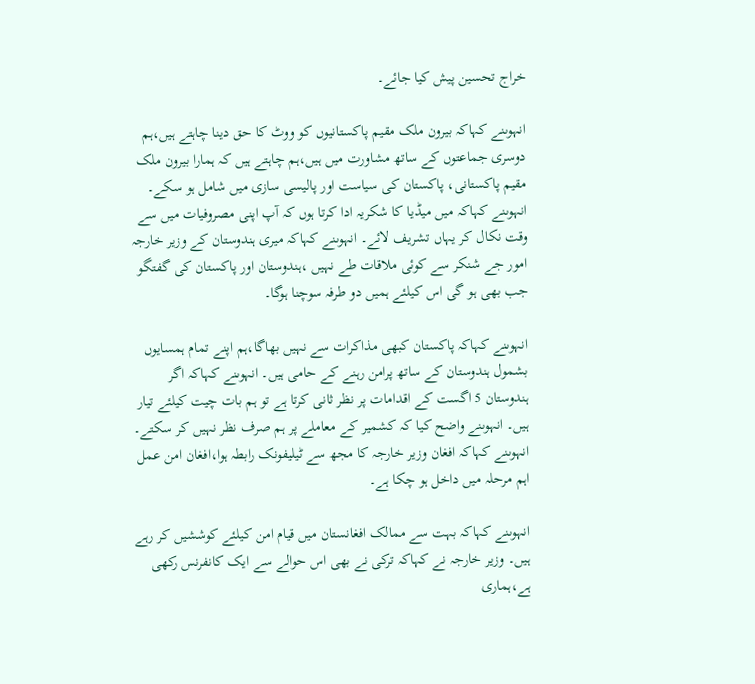خراج تحسین پیش کیا جائے۔

انہوںنے کہاکہ بیرون ملک مقیم پاکستانیوں کو ووٹ کا حق دینا چاہتے ہیں،ہم دوسری جماعتوں کے ساتھ مشاورت میں ہیں،ہم چاہتے ہیں کہ ہمارا بیرون ملک مقیم پاکستانی، پاکستان کی سیاست اور پالیسی سازی میں شامل ہو سکے۔ انہوںنے کہاکہ میں میڈیا کا شکریہ ادا کرتا ہوں کہ آپ اپنی مصروفیات میں سے وقت نکال کر یہاں تشریف لائے۔ انہوںنے کہاکہ میری ہندوستان کے وزیر خارجہ امور جے شنکر سے کوئی ملاقات طے نہیں ،ہندوستان اور پاکستان کی گفتگو جب بھی ہو گی اس کیلئے ہمیں دو طرفہ سوچنا ہوگا۔

انہوںنے کہاکہ پاکستان کبھی مذاکرات سے نہیں بھاگا،ہم اپنے تمام ہمسایوں بشمول ہندوستان کے ساتھ پرامن رہنے کے حامی ہیں۔ انہوںنے کہاکہ اگر ہندوستان 5 اگست کے اقدامات پر نظر ثانی کرتا ہے تو ہم بات چیت کیلئے تیار ہیں۔ انہوںنے واضح کیا کہ کشمیر کے معاملے پر ہم صرف نظر نہیں کر سکتے۔ انہوںنے کہاکہ افغان وزیر خارجہ کا مجھ سے ٹیلیفونک رابطہ ہوا،افغان امن عمل اہم مرحلہ میں داخل ہو چکا ہے۔

انہوںنے کہاکہ بہت سے ممالک افغانستان میں قیام امن کیلئے کوششیں کر رہے ہیں۔ وزیر خارجہ نے کہاکہ ترکی نے بھی اس حوالے سے ایک کانفرنس رکھی ہے،ہماری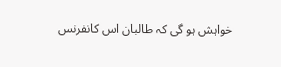خواہش ہو گی کہ طالبان اس کانفرنس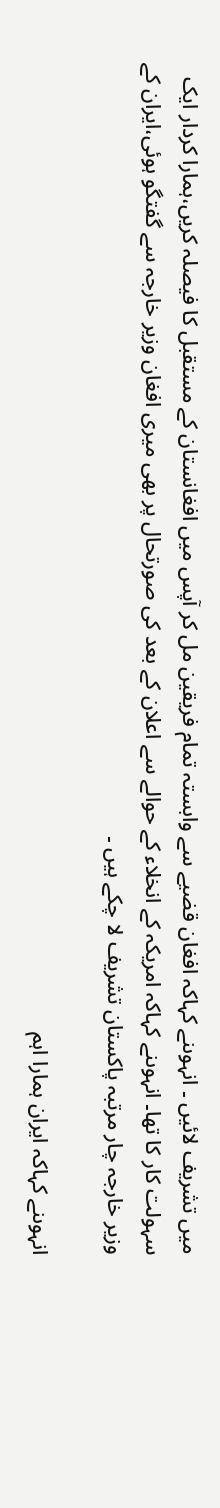میں تشریف لائیں ۔ انہوںنے کہاکہ افغان قضیے سے وابستہ تمام فریقین مل کر آپس میں افغانستان کے مستقبل کا فیصلہ کریں،ہمارا کردار ایک سہولت کار کا تھا۔ انہوںنے کہاکہ امریکہ کے انخلاء کے حوالے سے اعلان کے بعد کی صورتحال پر بھی میری افغان وزیر خارجہ سے گفتگو ہوئی،ایران کے وزیر خارجہ چار مرتبہ پاکستان تشریف لا چکے ہیں ۔

انہوںنے کہاکہ ایران ہمارا اہم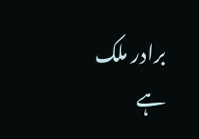برادر ملک ہے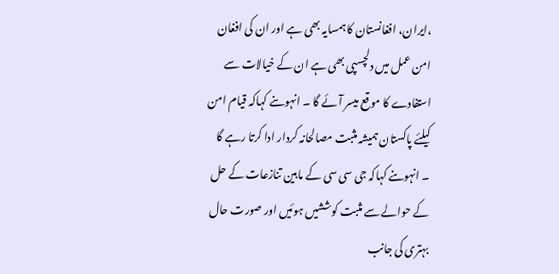،ایران، افغانستان کا ہمسایہ بھی ہے اور ان کی افغان امن عمل میں دلچسپی بھی ہے ان کے خیالات سے استفادے کا موقع میسر آئے گا ۔ انہوںنے کہاکہ قیام امن کیلئے پاکستان ہمیشہ مثبت مصالحانہ کردار ادا کرتا رہے گا ۔ انہوںنے کہاکہ جی سی سی کے مابین تنازعات کے حل کے حوالے سے مثبت کوششیں ہوئیں اور صورت حال بہتری کی جانب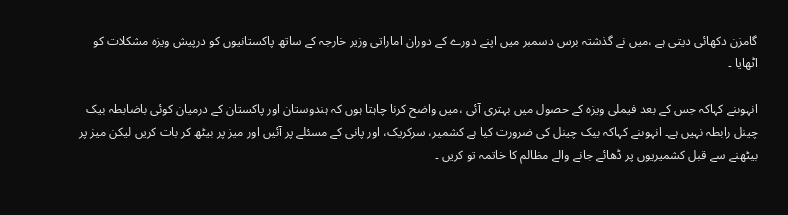گامزن دکھائی دیتی ہے ،میں نے گذشتہ برس دسمبر میں اپنے دورے کے دوران اماراتی وزیر خارجہ کے ساتھ پاکستانیوں کو درپیش ویزہ مشکلات کو اٹھایا ۔

انہوںنے کہاکہ جس کے بعد فیملی ویزہ کے حصول میں بہتری آئی ،میں واضح کرنا چاہتا ہوں کہ ہندوستان اور پاکستان کے درمیان کوئی باضابطہ بیک چینل رابطہ نہیں ہے۔ انہوںنے کہاکہ بیک چینل کی ضرورت کیا ہے کشمیر، سرکریک، اور پانی کے مسئلے پر آئیں اور میز پر بیٹھ کر بات کریں لیکن میز پر بیٹھنے سے قبل کشمیریوں پر ڈھائے جانے والے مظالم کا خاتمہ تو کریں ۔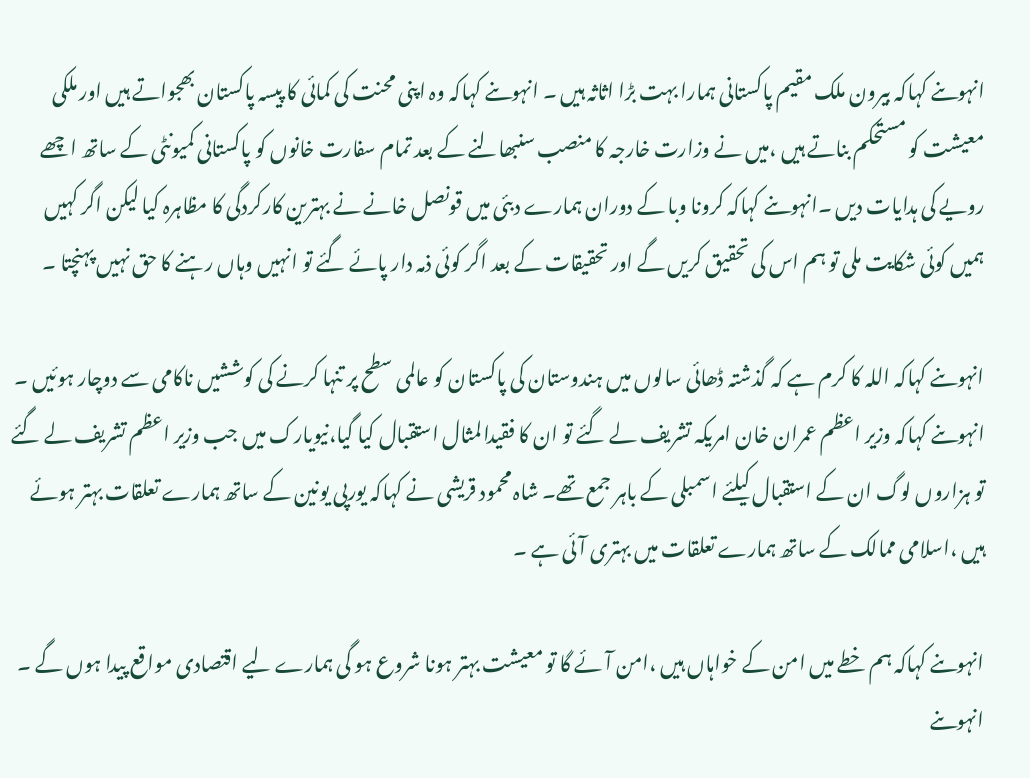انہوںنے کہاکہ بیرون ملک مقیم پاکستانی ہمارا بہت بڑا اثاثہ ہیں ۔ انہوںنے کہاکہ وہ اپنی محنت کی کمائی کا پیسہ پاکستان بھجواتے ہیں اور ملکی معیشت کو مستحکم بناتے ہیں ،میں نے وزارت خارجہ کا منصب سنبھالنے کے بعد تمام سفارت خانوں کو پاکستانی کمیونٹی کے ساتھ اچھے رویے کی ہدایات دیں ۔انہوںنے کہاکہ کرونا وبا کے دوران ہمارے دبئی میں قونصل خانے نے بہترین کارکردگی کا مظاہرہ کیا لیکن اگر کہیں ہمیں کوئی شکایت ملی تو ہم اس کی تحقیق کریں گے اور تحقیقات کے بعد اگر کوئی ذمہ دار پائے گئے تو انہیں وہاں رہنے کا حق نہیں پہنچتا ۔

انہوںنے کہاکہ اللہ کا کرم ہے کہ گذشتہ ڈھائی سالوں میں ہندوستان کی پاکستان کو عالمی سطح پر تنہا کرنے کی کوششیں ناکامی سے دوچار ہوئیں ۔ انہوںنے کہاکہ وزیر اعظم عمران خان امریکہ تشریف لے گئے تو ان کا فقیدالمثال استقبال کیا گیا،نیویارک میں جب وزیر اعظم تشریف لے گئے تو ہزاروں لوگ ان کے استقبال کیلئے اسمبلی کے باہر جمع تھے۔ شاہ محمود قریشی نے کہاکہ یورپی یونین کے ساتھ ہمارے تعلقات بہتر ہوئے ہیں ،اسلامی ممالک کے ساتھ ہمارے تعلقات میں بہتری آئی ہے ۔

انہوںنے کہاکہ ہم خطے میں امن کے خواہاں ہیں ،امن آئے گا تو معیشت بہتر ہونا شروع ہو گی ہمارے لیے اقتصادی مواقع پیدا ہوں گے ۔ انہوںنے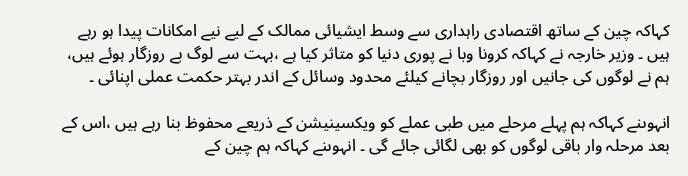کہاکہ چین کے ساتھ اقتصادی راہداری سے وسط ایشیائی ممالک کے لیے نیے امکانات پیدا ہو رہے ہیں ۔ وزیر خارجہ نے کہاکہ کرونا وبا نے پوری دنیا کو متاثر کیا ہے ،بہت سے لوگ بے روزگار ہوئے ہیں، ہم نے لوگوں کی جانیں اور روزگار بچانے کیلئے محدود وسائل کے اندر بہتر حکمت عملی اپنائی ۔

انہوںنے کہاکہ ہم پہلے مرحلے میں طبی عملے کو ویکسینیشن کے ذریعے محفوظ بنا رہے ہیں ،اس کے بعد مرحلہ وار باقی لوگوں کو بھی لگائی جائے گی ۔ انہوںنے کہاکہ ہم چین کے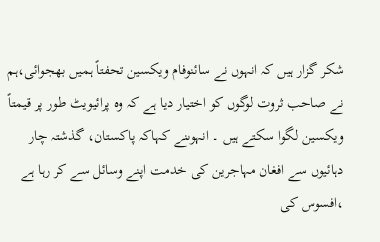شکر گزار ہیں کہ انہوں نے سائنوفام ویکسین تحفتاً ہمیں بھجوائی،ہم نے صاحب ثروت لوگوں کو اختیار دیا ہے کہ وہ پرائیویٹ طور پر قیمتاً ویکسین لگوا سکتے ہیں ۔ انہوںنے کہاکہ پاکستان، گذشتہ چار دہائیوں سے افغان مہاجرین کی خدمت اپنے وسائل سے کر رہا ہے ،افسوس کی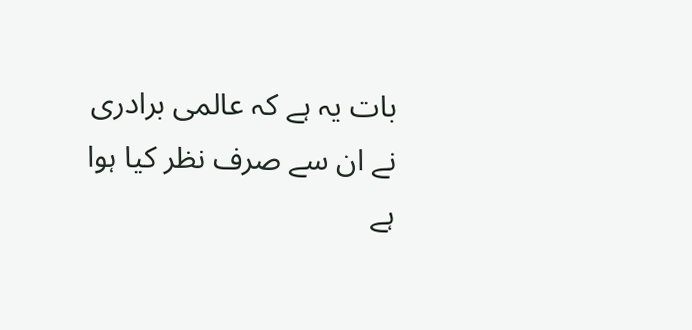بات یہ ہے کہ عالمی برادری نے ان سے صرف نظر کیا ہوا ہے